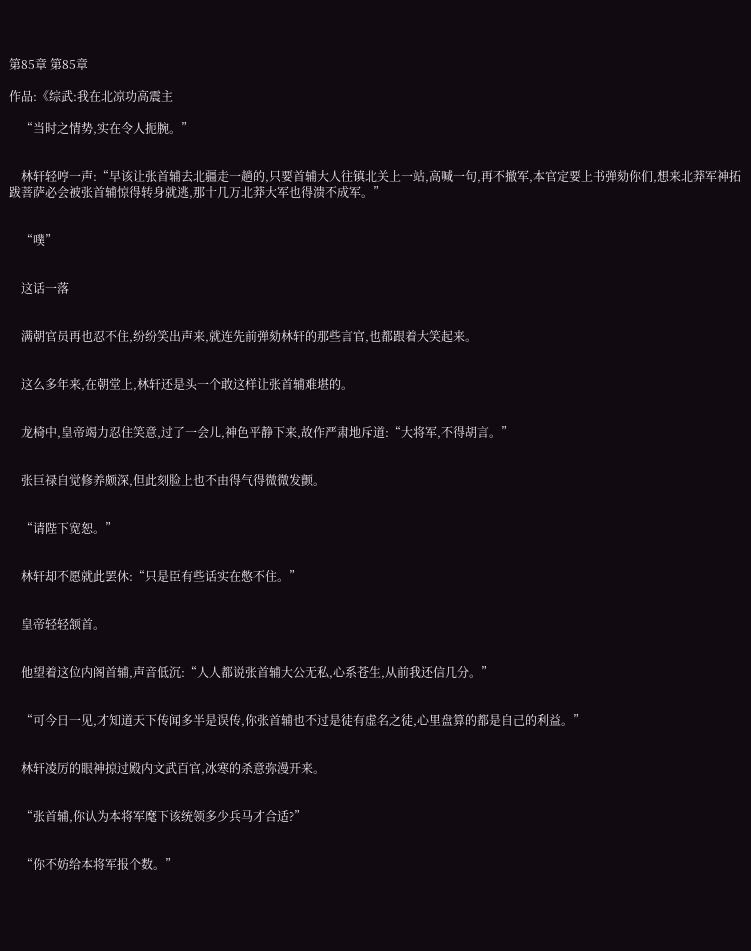第85章 第85章

作品:《综武:我在北凉功高震主

    “当时之情势,实在令人扼腕。”


    林轩轻哼一声:“早该让张首辅去北疆走一趟的,只要首辅大人往镇北关上一站,高喊一句,再不撤军,本官定要上书弹劾你们,想来北莽军神拓跋菩萨必会被张首辅惊得转身就逃,那十几万北莽大军也得溃不成军。”


    “噗”


    这话一落


    满朝官员再也忍不住,纷纷笑出声来,就连先前弹劾林轩的那些言官,也都跟着大笑起来。


    这么多年来,在朝堂上,林轩还是头一个敢这样让张首辅难堪的。


    龙椅中,皇帝竭力忍住笑意,过了一会儿,神色平静下来,故作严肃地斥道:“大将军,不得胡言。”


    张巨禄自觉修养颇深,但此刻脸上也不由得气得微微发颤。


    “请陛下宽恕。”


    林轩却不愿就此罢休:“只是臣有些话实在憋不住。”


    皇帝轻轻颔首。


    他望着这位内阁首辅,声音低沉:“人人都说张首辅大公无私,心系苍生,从前我还信几分。”


    “可今日一见,才知道天下传闻多半是误传,你张首辅也不过是徒有虚名之徒,心里盘算的都是自己的利益。”


    林轩凌厉的眼神掠过殿内文武百官,冰寒的杀意弥漫开来。


    “张首辅,你认为本将军麾下该统领多少兵马才合适?”


    “你不妨给本将军报个数。”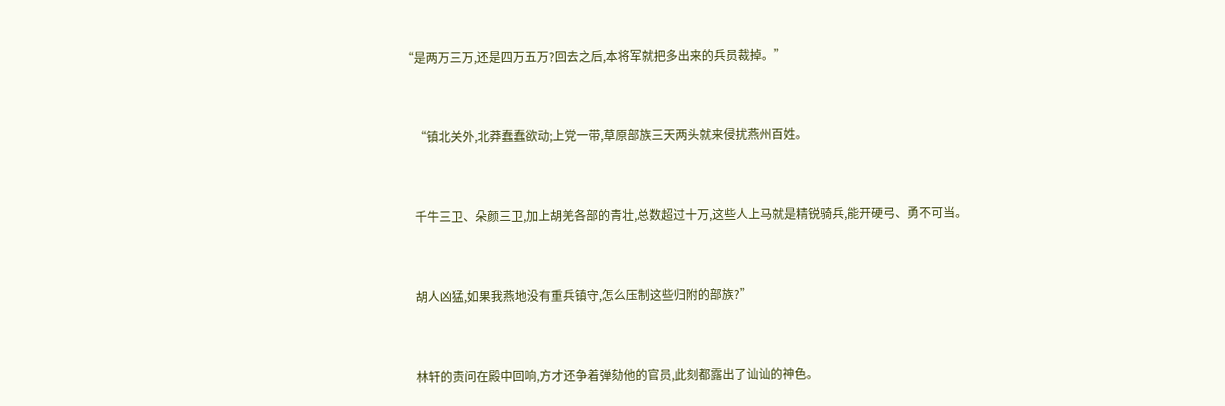“是两万三万,还是四万五万?回去之后,本将军就把多出来的兵员裁掉。”


    “镇北关外,北莽蠢蠢欲动;上党一带,草原部族三天两头就来侵扰燕州百姓。


    千牛三卫、朵颜三卫,加上胡羌各部的青壮,总数超过十万,这些人上马就是精锐骑兵,能开硬弓、勇不可当。


    胡人凶猛,如果我燕地没有重兵镇守,怎么压制这些归附的部族?”


    林轩的责问在殿中回响,方才还争着弹劾他的官员,此刻都露出了讪讪的神色。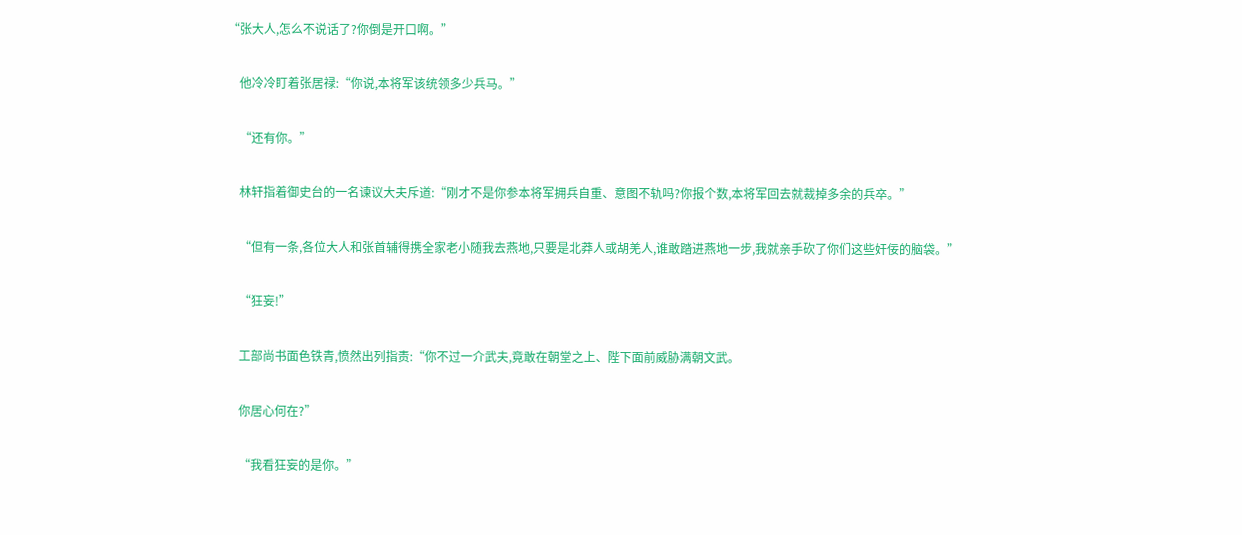“张大人,怎么不说话了?你倒是开口啊。”


    他冷冷盯着张居禄:“你说,本将军该统领多少兵马。”


    “还有你。”


    林轩指着御史台的一名谏议大夫斥道:“刚才不是你参本将军拥兵自重、意图不轨吗?你报个数,本将军回去就裁掉多余的兵卒。”


    “但有一条,各位大人和张首辅得携全家老小随我去燕地,只要是北莽人或胡羌人,谁敢踏进燕地一步,我就亲手砍了你们这些奸佞的脑袋。”


    “狂妄!”


    工部尚书面色铁青,愤然出列指责:“你不过一介武夫,竟敢在朝堂之上、陛下面前威胁满朝文武。


    你居心何在?”


    “我看狂妄的是你。”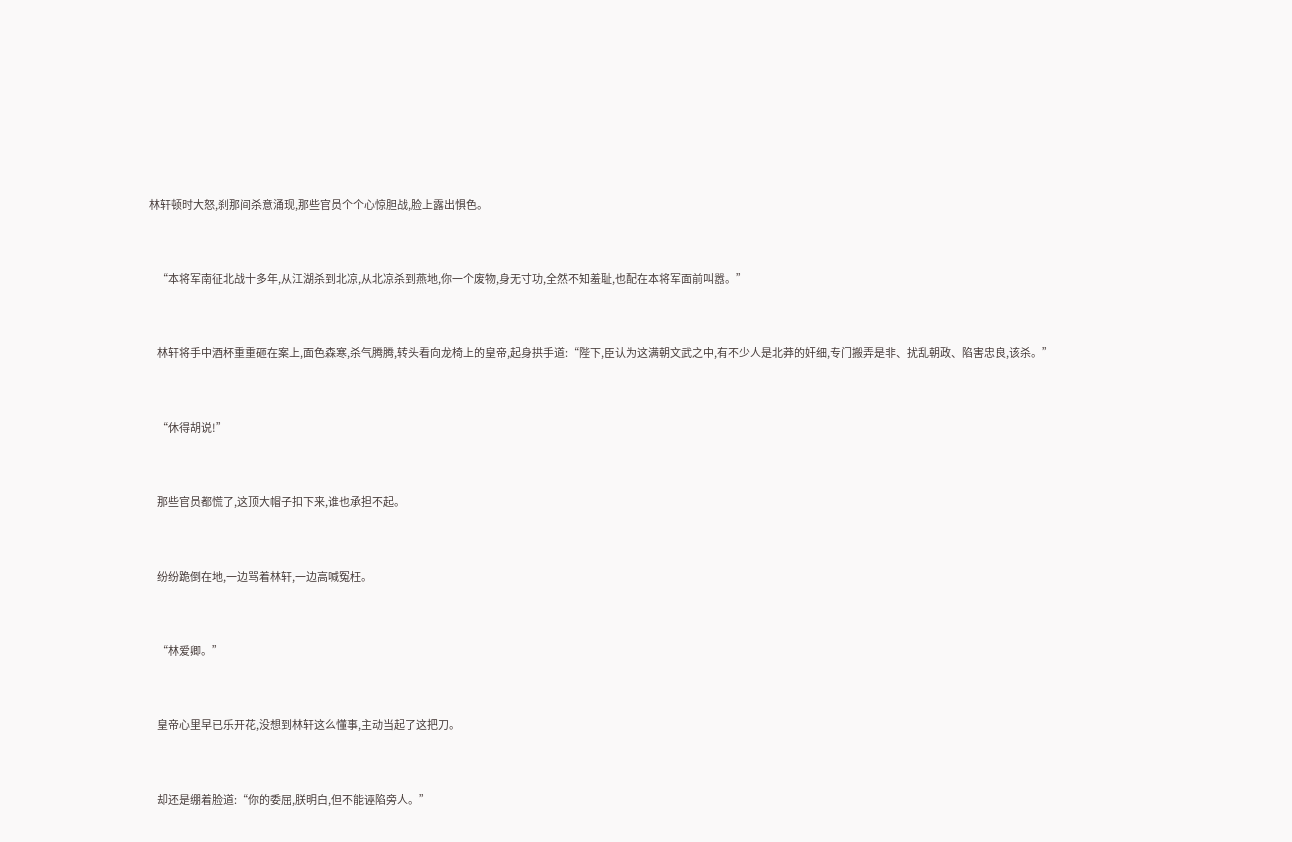林轩顿时大怒,刹那间杀意涌现,那些官员个个心惊胆战,脸上露出惧色。


    “本将军南征北战十多年,从江湖杀到北凉,从北凉杀到燕地,你一个废物,身无寸功,全然不知羞耻,也配在本将军面前叫嚣。”


    林轩将手中酒杯重重砸在案上,面色森寒,杀气腾腾,转头看向龙椅上的皇帝,起身拱手道:“陛下,臣认为这满朝文武之中,有不少人是北莽的奸细,专门搬弄是非、扰乱朝政、陷害忠良,该杀。”


    “休得胡说!”


    那些官员都慌了,这顶大帽子扣下来,谁也承担不起。


    纷纷跪倒在地,一边骂着林轩,一边高喊冤枉。


    “林爱卿。”


    皇帝心里早已乐开花,没想到林轩这么懂事,主动当起了这把刀。


    却还是绷着脸道:“你的委屈,朕明白,但不能诬陷旁人。”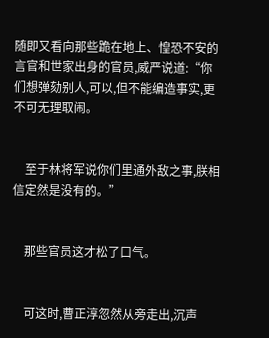随即又看向那些跪在地上、惶恐不安的言官和世家出身的官员,威严说道:“你们想弹劾别人,可以,但不能编造事实,更不可无理取闹。


    至于林将军说你们里通外敌之事,朕相信定然是没有的。”


    那些官员这才松了口气。


    可这时,曹正淳忽然从旁走出,沉声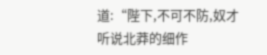道:“陛下,不可不防,奴才听说北莽的细作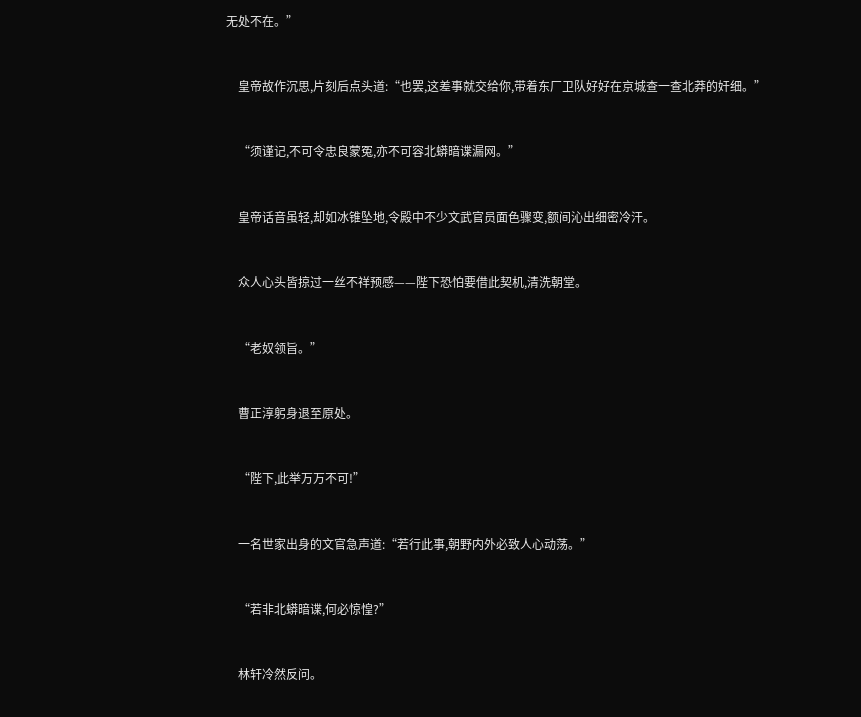无处不在。”


    皇帝故作沉思,片刻后点头道:“也罢,这差事就交给你,带着东厂卫队好好在京城查一查北莽的奸细。”


    “须谨记,不可令忠良蒙冤,亦不可容北蟒暗谍漏网。”


    皇帝话音虽轻,却如冰锥坠地,令殿中不少文武官员面色骤变,额间沁出细密冷汗。


    众人心头皆掠过一丝不祥预感——陛下恐怕要借此契机,清洗朝堂。


    “老奴领旨。”


    曹正淳躬身退至原处。


    “陛下,此举万万不可!”


    一名世家出身的文官急声道:“若行此事,朝野内外必致人心动荡。”


    “若非北蟒暗谍,何必惊惶?”


    林轩冷然反问。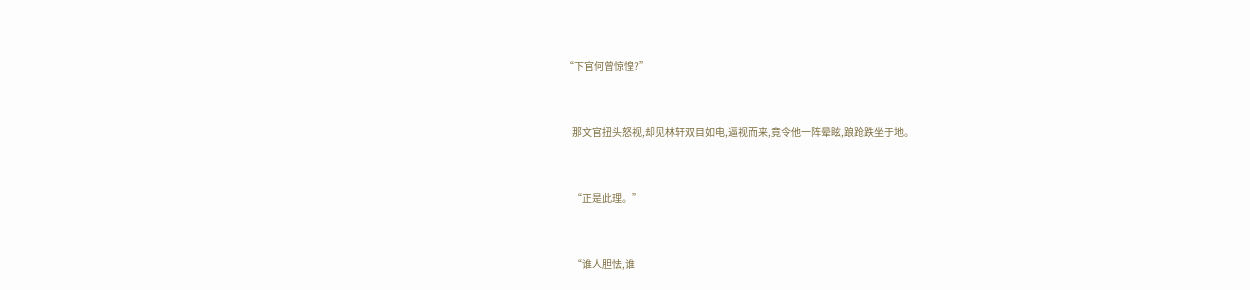“下官何曾惊惶?”


    那文官扭头怒视,却见林轩双目如电,逼视而来,竟令他一阵晕眩,踉跄跌坐于地。


    “正是此理。”


    “谁人胆怯,谁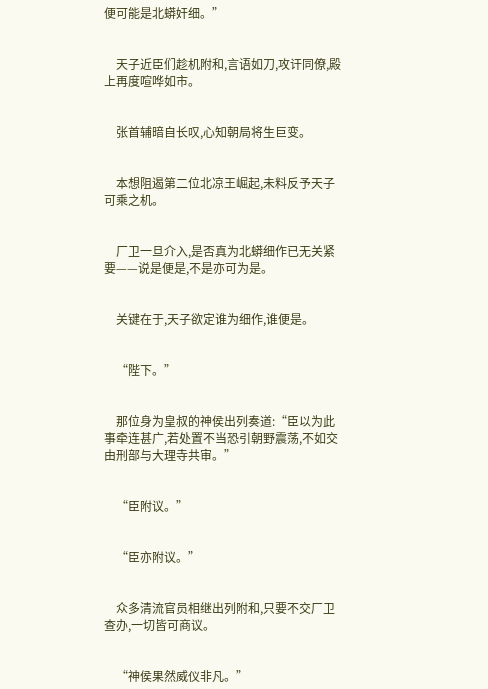便可能是北蟒奸细。”


    天子近臣们趁机附和,言语如刀,攻讦同僚,殿上再度喧哗如市。


    张首辅暗自长叹,心知朝局将生巨变。


    本想阻遏第二位北凉王崛起,未料反予天子可乘之机。


    厂卫一旦介入,是否真为北蟒细作已无关紧要——说是便是,不是亦可为是。


    关键在于,天子欲定谁为细作,谁便是。


    “陛下。”


    那位身为皇叔的神侯出列奏道:“臣以为此事牵连甚广,若处置不当恐引朝野震荡,不如交由刑部与大理寺共审。”


    “臣附议。”


    “臣亦附议。”


    众多清流官员相继出列附和,只要不交厂卫查办,一切皆可商议。


    “神侯果然威仪非凡。”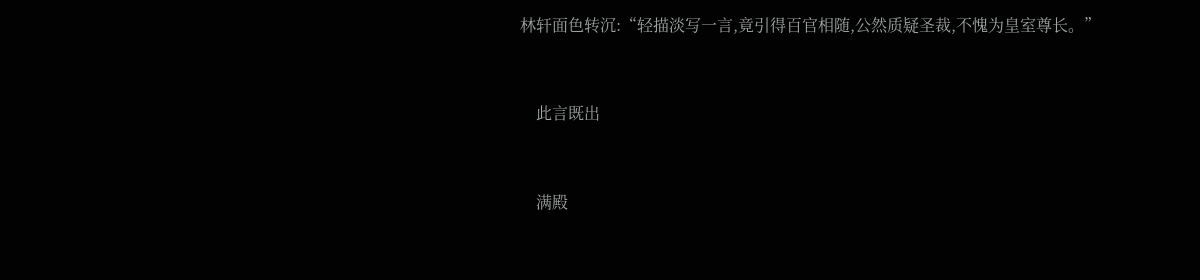林轩面色转沉:“轻描淡写一言,竟引得百官相随,公然质疑圣裁,不愧为皇室尊长。”


    此言既出


    满殿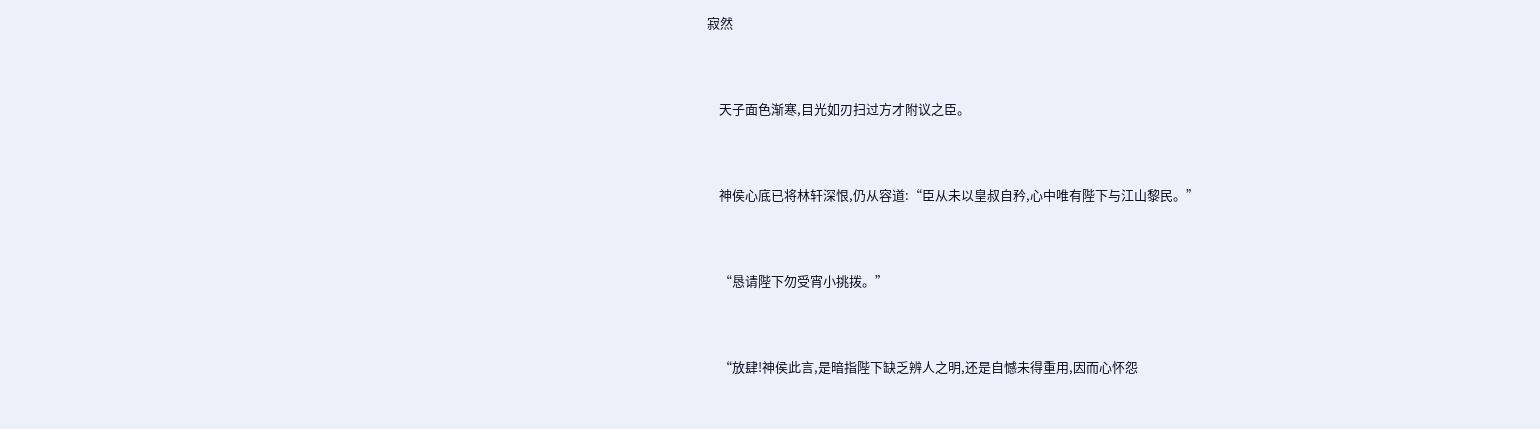寂然


    天子面色渐寒,目光如刃扫过方才附议之臣。


    神侯心底已将林轩深恨,仍从容道:“臣从未以皇叔自矜,心中唯有陛下与江山黎民。”


    “恳请陛下勿受宵小挑拨。”


    “放肆!神侯此言,是暗指陛下缺乏辨人之明,还是自憾未得重用,因而心怀怨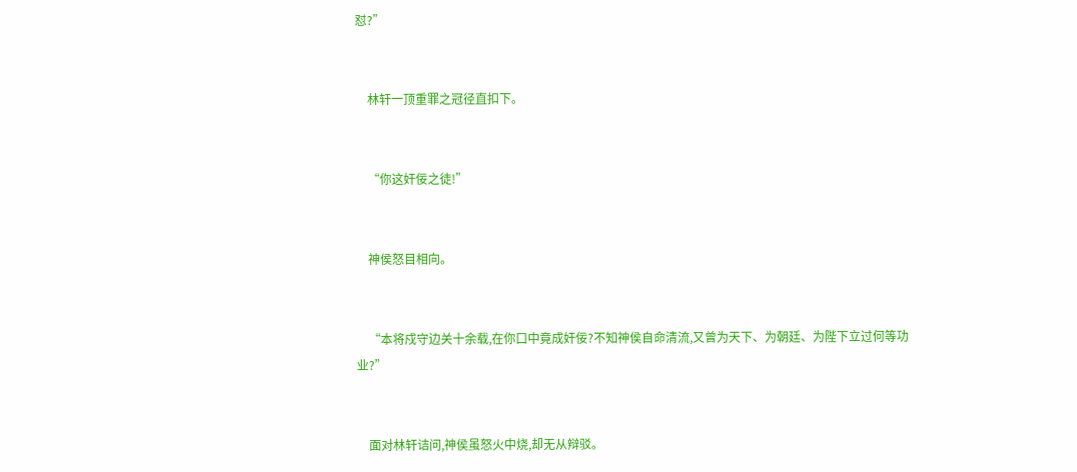怼?”


    林轩一顶重罪之冠径直扣下。


    “你这奸佞之徒!”


    神侯怒目相向。


    “本将戍守边关十余载,在你口中竟成奸佞?不知神侯自命清流,又曾为天下、为朝廷、为陛下立过何等功业?”


    面对林轩诘问,神侯虽怒火中烧,却无从辩驳。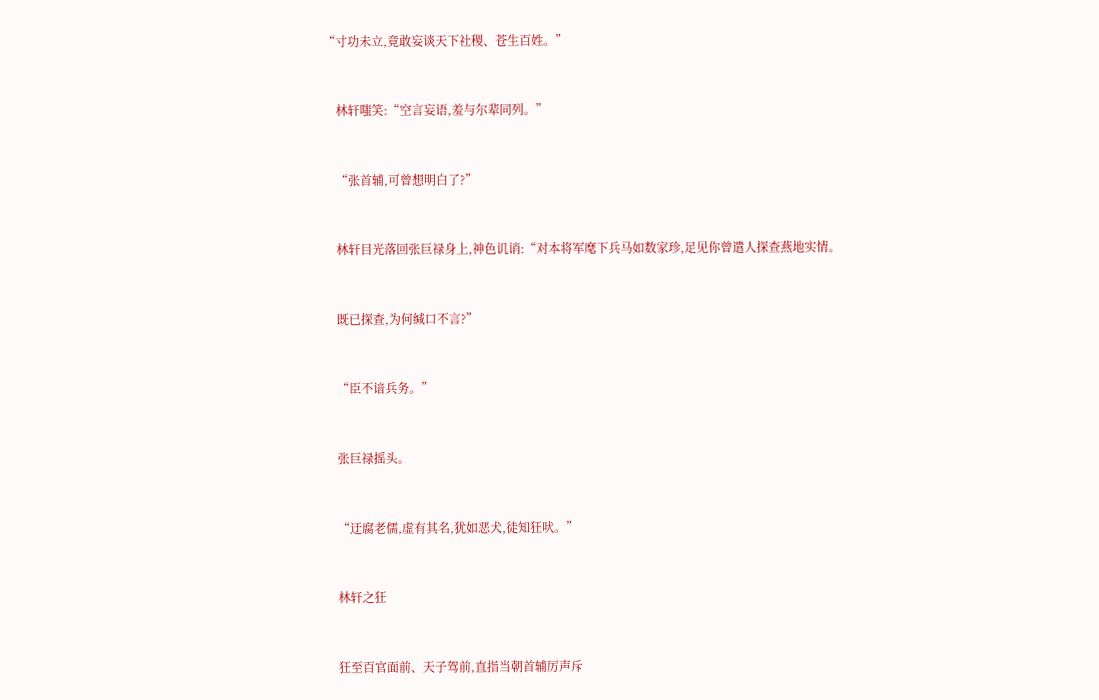“寸功未立,竟敢妄谈天下社稷、苍生百姓。”


    林轩嗤笑:“空言妄语,羞与尔辈同列。”


    “张首辅,可曾想明白了?”


    林轩目光落回张巨禄身上,神色讥诮:“对本将军麾下兵马如数家珍,足见你曾遣人探查燕地实情。


    既已探查,为何缄口不言?”


    “臣不谙兵务。”


    张巨禄摇头。


    “迂腐老儒,虚有其名,犹如恶犬,徒知狂吠。”


    林轩之狂


    狂至百官面前、天子驾前,直指当朝首辅厉声斥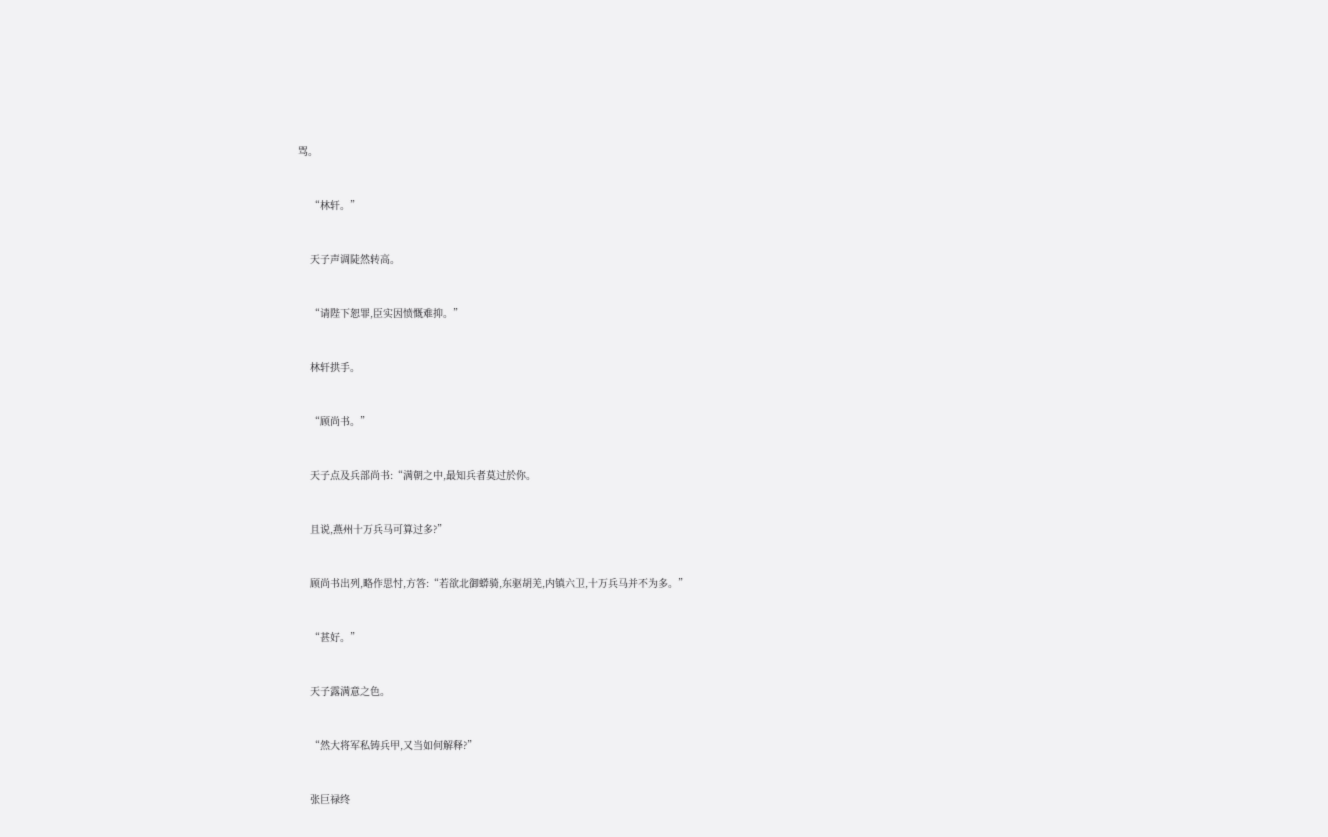骂。


    “林轩。”


    天子声调陡然转高。


    “请陛下恕罪,臣实因愤慨难抑。”


    林轩拱手。


    “顾尚书。”


    天子点及兵部尚书:“满朝之中,最知兵者莫过於你。


    且说,燕州十万兵马可算过多?”


    顾尚书出列,略作思忖,方答:“若欲北御蟒骑,东驱胡羌,内镇六卫,十万兵马并不为多。”


    “甚好。”


    天子露满意之色。


    “然大将军私铸兵甲,又当如何解释?”


    张巨禄终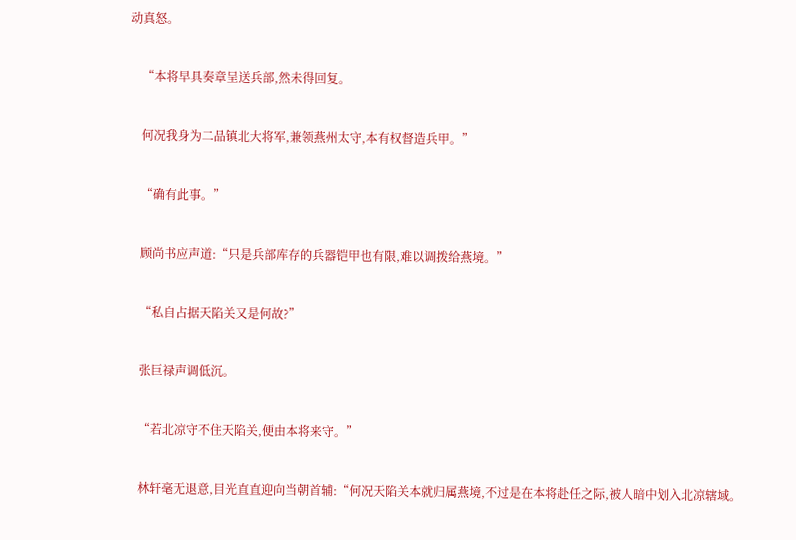动真怒。


    “本将早具奏章呈送兵部,然未得回复。


    何况我身为二品镇北大将军,兼领燕州太守,本有权督造兵甲。”


    “确有此事。”


    顾尚书应声道:“只是兵部库存的兵器铠甲也有限,难以调拨给燕境。”


    “私自占据天陷关又是何故?”


    张巨禄声调低沉。


    “若北凉守不住天陷关,便由本将来守。”


    林轩毫无退意,目光直直迎向当朝首辅:“何况天陷关本就归属燕境,不过是在本将赴任之际,被人暗中划入北凉辖域。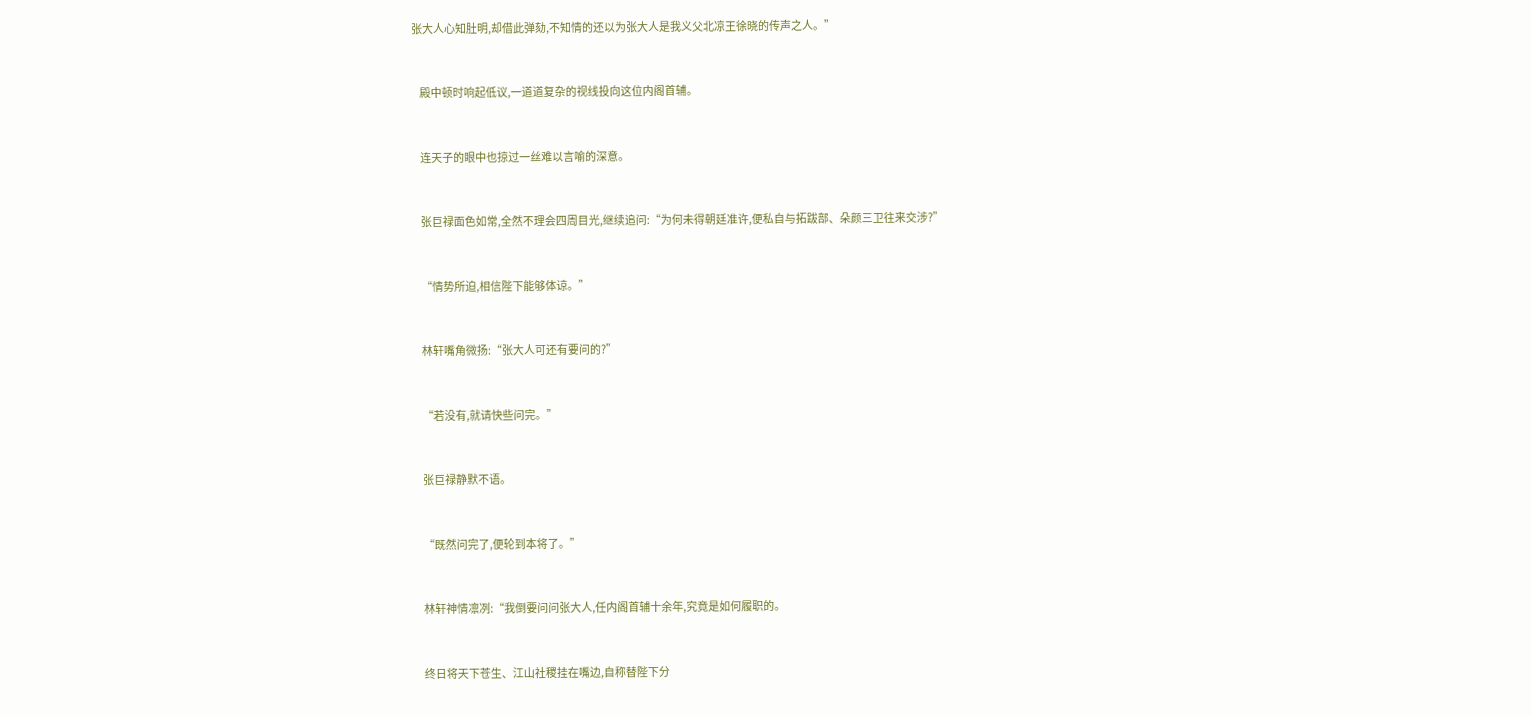张大人心知肚明,却借此弹劾,不知情的还以为张大人是我义父北凉王徐晓的传声之人。”


    殿中顿时响起低议,一道道复杂的视线投向这位内阁首辅。


    连天子的眼中也掠过一丝难以言喻的深意。


    张巨禄面色如常,全然不理会四周目光,继续追问:“为何未得朝廷准许,便私自与拓跋部、朵颜三卫往来交涉?”


    “情势所迫,相信陛下能够体谅。”


    林轩嘴角微扬:“张大人可还有要问的?”


    “若没有,就请快些问完。”


    张巨禄静默不语。


    “既然问完了,便轮到本将了。”


    林轩神情凛冽:“我倒要问问张大人,任内阁首辅十余年,究竟是如何履职的。


    终日将天下苍生、江山社稷挂在嘴边,自称替陛下分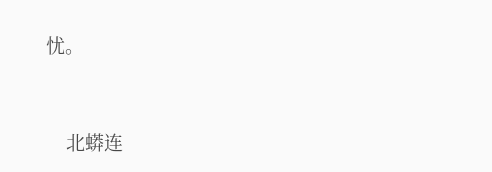忧。


    北蟒连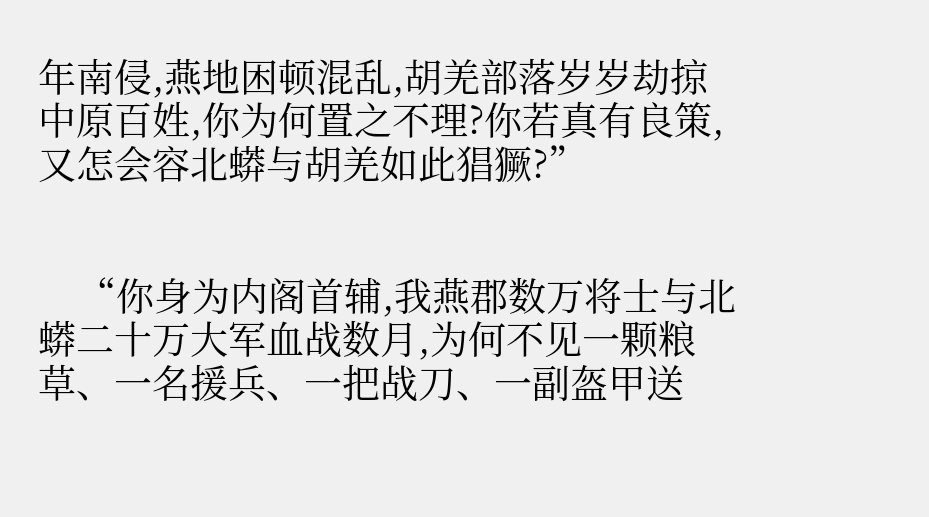年南侵,燕地困顿混乱,胡羌部落岁岁劫掠中原百姓,你为何置之不理?你若真有良策,又怎会容北蟒与胡羌如此猖獗?”


    “你身为内阁首辅,我燕郡数万将士与北蟒二十万大军血战数月,为何不见一颗粮草、一名援兵、一把战刀、一副盔甲送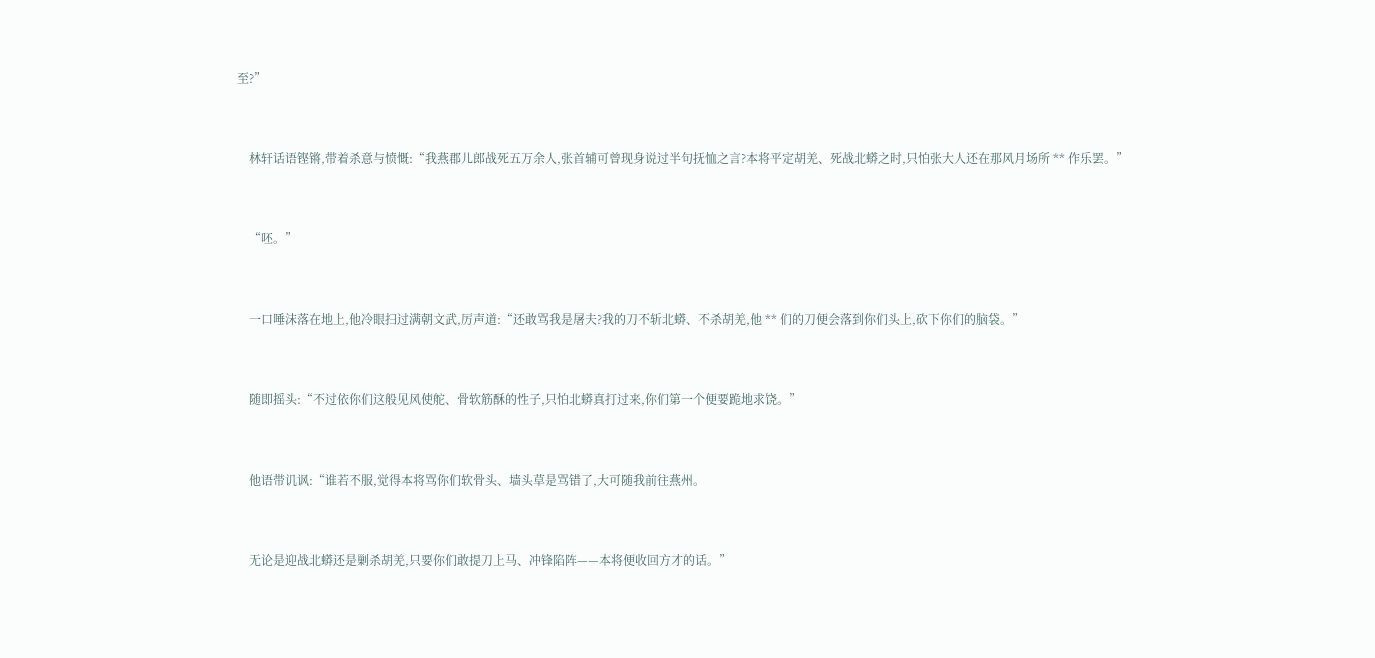至?”


    林轩话语铿锵,带着杀意与愤慨:“我燕郡儿郎战死五万余人,张首辅可曾现身说过半句抚恤之言?本将平定胡羌、死战北蟒之时,只怕张大人还在那风月场所 ** 作乐罢。”


    “呸。”


    一口唾沫落在地上,他冷眼扫过满朝文武,厉声道:“还敢骂我是屠夫?我的刀不斩北蟒、不杀胡羌,他 ** 们的刀便会落到你们头上,砍下你们的脑袋。”


    随即摇头:“不过依你们这般见风使舵、骨软筋酥的性子,只怕北蟒真打过来,你们第一个便要跪地求饶。”


    他语带讥讽:“谁若不服,觉得本将骂你们软骨头、墙头草是骂错了,大可随我前往燕州。


    无论是迎战北蟒还是剿杀胡羌,只要你们敢提刀上马、冲锋陷阵——本将便收回方才的话。”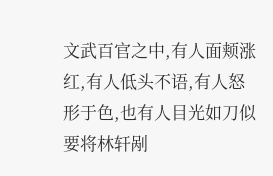文武百官之中,有人面颊涨红,有人低头不语,有人怒形于色,也有人目光如刀似要将林轩剐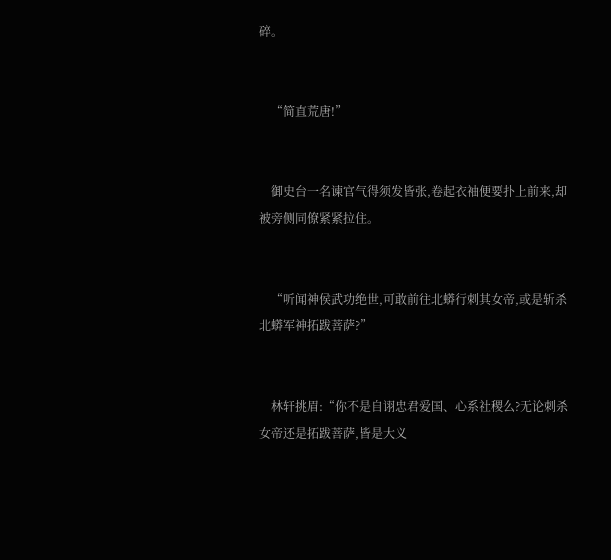碎。


    “简直荒唐!”


    御史台一名谏官气得须发皆张,卷起衣袖便要扑上前来,却被旁侧同僚紧紧拉住。


    “听闻神侯武功绝世,可敢前往北蟒行刺其女帝,或是斩杀北蟒军神拓跋菩萨?”


    林轩挑眉:“你不是自诩忠君爱国、心系社稷么?无论刺杀女帝还是拓跋菩萨,皆是大义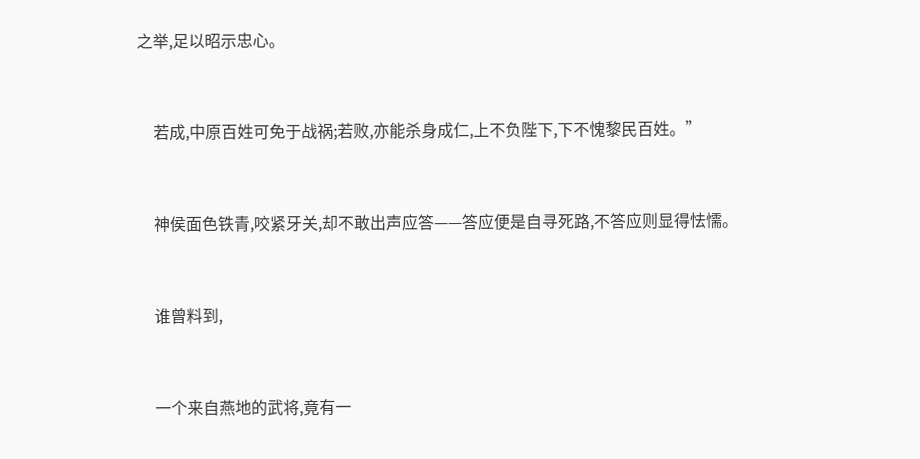之举,足以昭示忠心。


    若成,中原百姓可免于战祸;若败,亦能杀身成仁,上不负陛下,下不愧黎民百姓。”


    神侯面色铁青,咬紧牙关,却不敢出声应答——答应便是自寻死路,不答应则显得怯懦。


    谁曾料到,


    一个来自燕地的武将,竟有一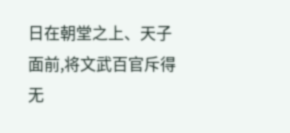日在朝堂之上、天子面前,将文武百官斥得无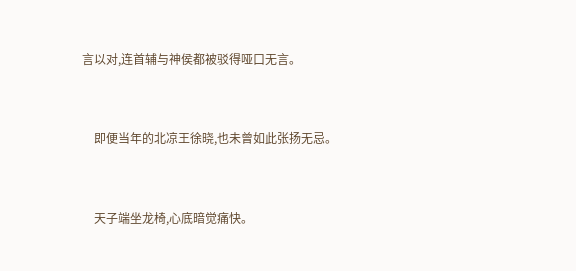言以对,连首辅与神侯都被驳得哑口无言。


    即便当年的北凉王徐晓,也未曾如此张扬无忌。


    天子端坐龙椅,心底暗觉痛快。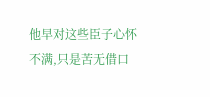他早对这些臣子心怀不满,只是苦无借口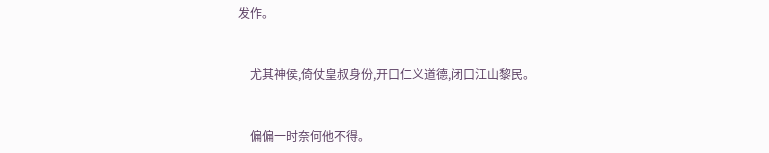发作。


    尤其神侯,倚仗皇叔身份,开口仁义道德,闭口江山黎民。


    偏偏一时奈何他不得。